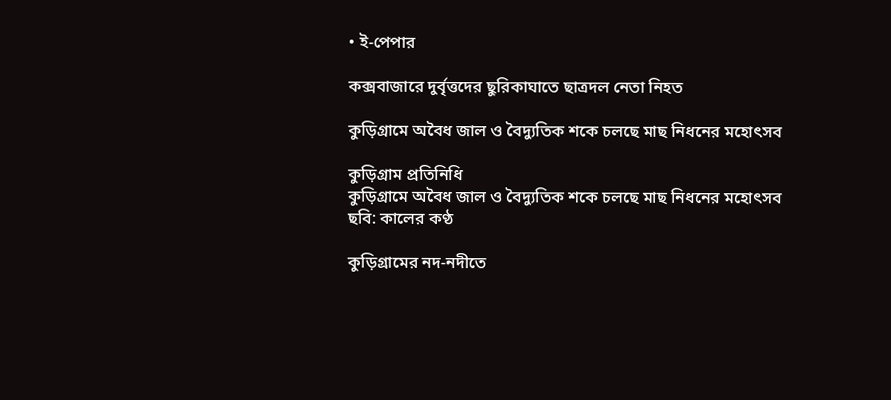• ই-পেপার

কক্সবাজারে দুর্বৃত্তদের ছুরিকাঘাতে ছাত্রদল নেতা নিহত

কুড়িগ্রামে অবৈধ জাল ও বৈদ্যুতিক শকে চলছে মাছ নিধনের মহোৎসব

কুড়িগ্রাম প্রতিনিধি
কুড়িগ্রামে অবৈধ জাল ও বৈদ্যুতিক শকে চলছে মাছ নিধনের মহোৎসব
ছবি: কালের কণ্ঠ

কুড়িগ্রামের নদ-নদীতে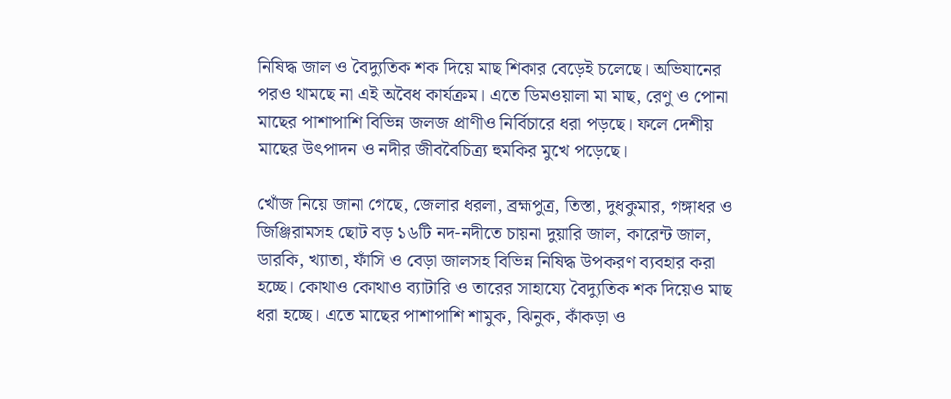নিষিদ্ধ জাল ও বৈদ্যুতিক শক দিয়ে মাছ শিকার বেড়েই চলেছে। অভিযানের পরও থামছে না এই অবৈধ কার্যক্রম। এতে ডিমওয়ালা মা মাছ, রেণু ও পোনা মাছের পাশাপাশি বিভিন্ন জলজ প্রাণীও নির্বিচারে ধরা পড়ছে। ফলে দেশীয় মাছের উৎপাদন ও নদীর জীববৈচিত্র্য হুমকির মুখে পড়েছে।

খোঁজ নিয়ে জানা গেছে, জেলার ধরলা, ব্রহ্মপুত্র, তিস্তা, দুধকুমার, গঙ্গাধর ও জিঞ্জিরামসহ ছোট বড় ১৬টি নদ-নদীতে চায়না দুয়ারি জাল, কারেন্ট জাল, ডারকি, খ্যাতা, ফাঁসি ও বেড়া জালসহ বিভিন্ন নিষিদ্ধ উপকরণ ব্যবহার করা হচ্ছে। কোথাও কোথাও ব্যাটারি ও তারের সাহায্যে বৈদ্যুতিক শক দিয়েও মাছ ধরা হচ্ছে। এতে মাছের পাশাপাশি শামুক, ঝিনুক, কাঁকড়া ও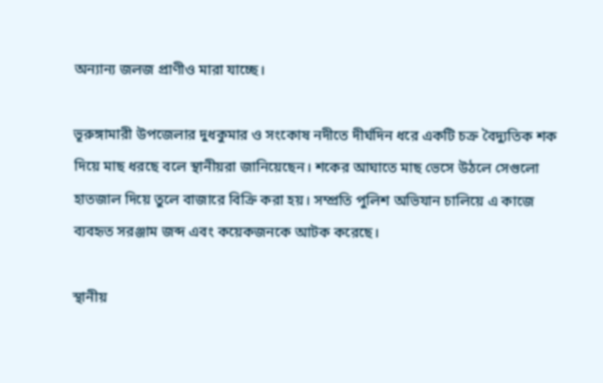অন্যান্য জলজ প্রাণীও মারা যাচ্ছে।

ভূরুঙ্গামারী উপজেলার দুধকুমার ও সংকোষ নদীতে দীর্ঘদিন ধরে একটি চক্র বৈদ্যুতিক শক দিয়ে মাছ ধরছে বলে স্থানীয়রা জানিয়েছেন। শকের আঘাতে মাছ ভেসে উঠলে সেগুলো হাতজাল দিয়ে তুলে বাজারে বিক্রি করা হয়। সম্প্রতি পুলিশ অভিযান চালিয়ে এ কাজে ব্যবহৃত সরঞ্জাম জব্দ এবং কয়েকজনকে আটক করেছে।

স্থানীয়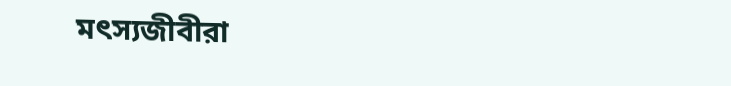মৎস্যজীবীরা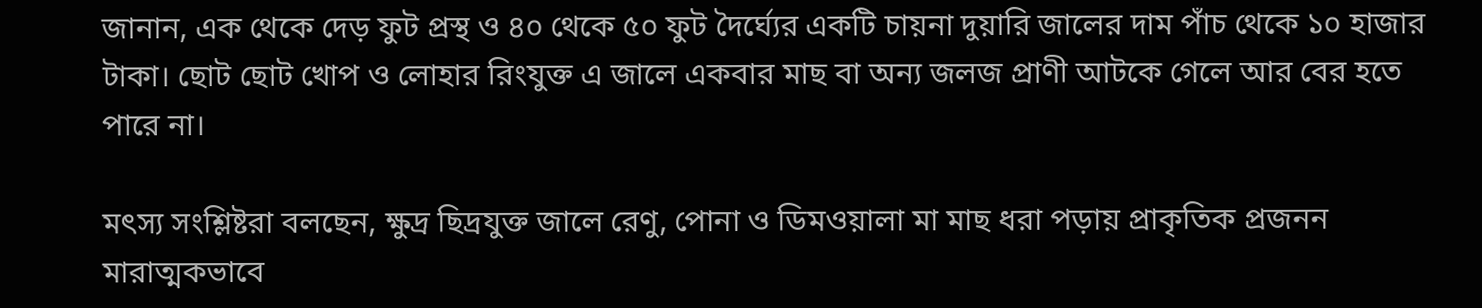জানান, এক থেকে দেড় ফুট প্রস্থ ও ৪০ থেকে ৫০ ফুট দৈর্ঘ্যের একটি চায়না দুয়ারি জালের দাম পাঁচ থেকে ১০ হাজার টাকা। ছোট ছোট খোপ ও লোহার রিংযুক্ত এ জালে একবার মাছ বা অন্য জলজ প্রাণী আটকে গেলে আর বের হতে পারে না।

মৎস্য সং‌শ্লিষ্টরা বল‌ছেন, ক্ষুদ্র ছিদ্রযুক্ত জালে রেণু, পোনা ও ডিমওয়ালা মা মাছ ধরা পড়ায় প্রাকৃতিক প্রজনন মারাত্মকভাবে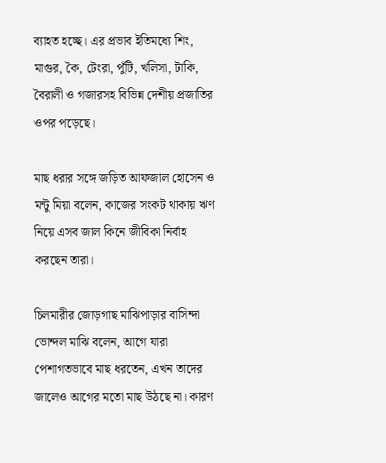ব্যাহত হচ্ছে। এর প্রভাব ইতিমধ্যে শিং, মাগুর, কৈ, টেংরা, পুঁটি, খলিসা, টাকি, বৈরালী ও গজারসহ বিভিন্ন দেশীয় প্রজাতির ওপর পড়েছে।

মাছ ধরার সঙ্গে জড়িত আফজাল হোসেন ও মন্টু মিয়া বলেন, কাজের সংকট থাকায় ঋণ নিয়ে এসব জাল কিনে জীবিকা নির্বাহ করছেন তারা।

চিলমারীর জোড়গাছ মাঝিপাড়ার বাসিন্দা ভোন্দল মাঝি বলেন, আগে যারা পেশাগতভাবে মাছ ধরতেন, এখন তাদের জালেও আগের মতো মাছ উঠছে না। কারণ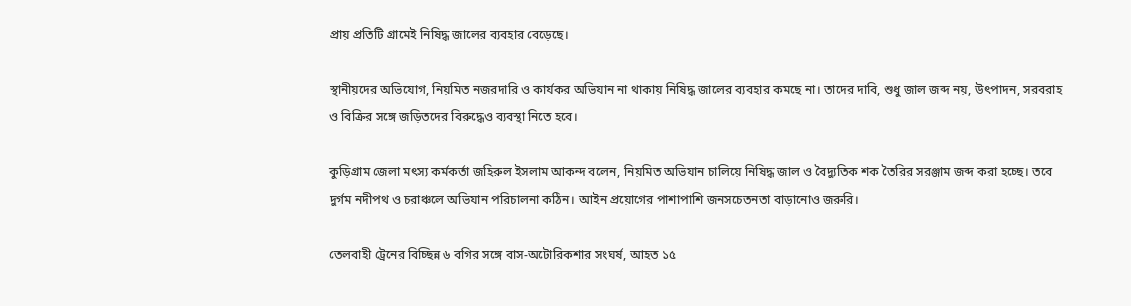প্রায় প্রতিটি গ্রামেই নিষিদ্ধ জালের ব্যবহার বেড়েছে।

স্থানীয়দের অভিযোগ, নিয়মিত নজরদারি ও কার্যকর অভিযান না থাকায় নিষিদ্ধ জালের ব্যবহার কমছে না। তাদের দাবি, শুধু জাল জব্দ নয়, উৎপাদন, সরবরাহ ও বিক্রির সঙ্গে জড়িতদের বিরুদ্ধেও ব্যবস্থা নিতে হবে।

কু‌ড়িগ্রাম জেলা মৎস্য কর্মকর্তা জহিরুল ইসলাম আকন্দ বলেন, নিয়মিত অভিযান চালিয়ে নিষিদ্ধ জাল ও বৈদ্যুতিক শক তৈরির সরঞ্জাম জব্দ করা হচ্ছে। তবে দুর্গম নদীপথ ও চরাঞ্চলে অভিযান পরিচালনা কঠিন। আইন প্রয়োগের পাশাপাশি জনসচেতনতা বাড়ানোও জরুরি।

তেলবাহী ট্রেনের বিচ্ছিন্ন ৬ বগির সঙ্গে বাস-অটোরিকশার সংঘর্ষ, আহত ১৫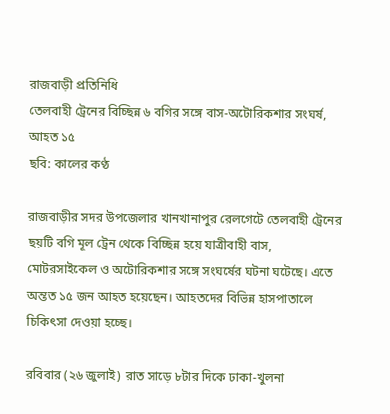রাজবাড়ী প্রতিনিধি
তেলবাহী ট্রেনের বিচ্ছিন্ন ৬ বগির সঙ্গে বাস-অটোরিকশার সংঘর্ষ, আহত ১৫
ছবি: কালের কণ্ঠ

রাজবাড়ীর সদর উপজেলার খানখানাপুর রেলগেটে তেলবাহী ট্রেনের ছয়টি বগি মূল ট্রেন থেকে বিচ্ছিন্ন হয়ে যাত্রীবাহী বাস, মোটরসাইকেল ও অটোরিকশার সঙ্গে সংঘর্ষের ঘটনা ঘটেছে। এতে অন্তত ১৫ জন আহত হয়েছেন। আহতদের বিভিন্ন হাসপাতালে চিকিৎসা দেওয়া হচ্ছে।

রবিবার (২৬ জুলাই) রাত সাড়ে ৮টার দিকে ঢাকা-খুলনা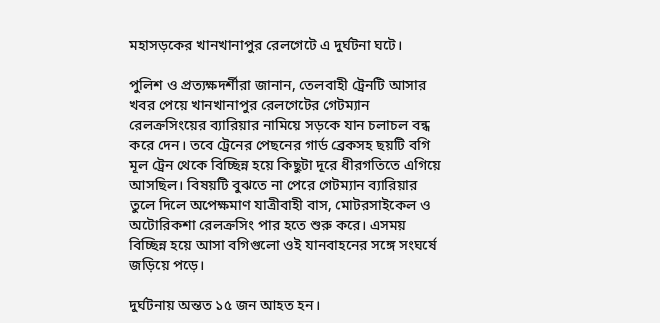মহাসড়কের খানখানাপুর রেলগেটে এ দুর্ঘটনা ঘটে।

পুলিশ ও প্রত্যক্ষদর্শীরা জানান, তেলবাহী ট্রেনটি আসার খবর পেয়ে খানখানাপুর রেলগেটের গেটম্যান রেলক্রসিংয়ের ব্যারিয়ার নামিয়ে সড়কে যান চলাচল বন্ধ করে দেন। তবে ট্রেনের পেছনের গার্ড ব্রেকসহ ছয়টি বগি মূল ট্রেন থেকে বিচ্ছিন্ন হয়ে কিছুটা দূরে ধীরগতিতে এগিয়ে আসছিল। বিষয়টি বুঝতে না পেরে গেটম্যান ব্যারিয়ার তুলে দিলে অপেক্ষমাণ যাত্রীবাহী বাস, মোটরসাইকেল ও অটোরিকশা রেলক্রসিং পার হতে শুরু করে। এসময় বিচ্ছিন্ন হয়ে আসা বগিগুলো ওই যানবাহনের সঙ্গে সংঘর্ষে জড়িয়ে পড়ে।

দুর্ঘটনায় অন্তত ১৫ জন আহত হন।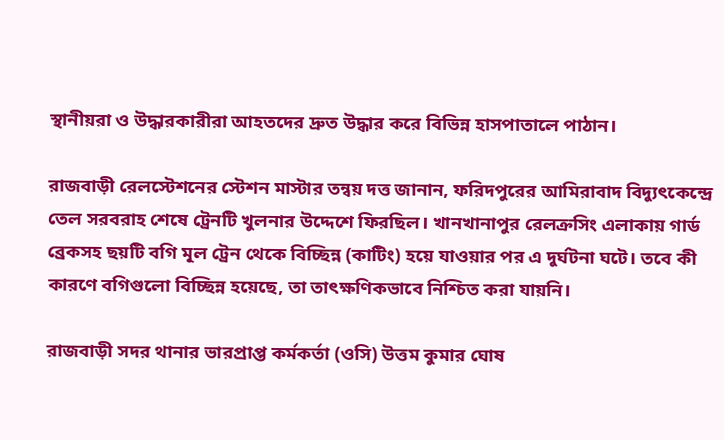স্থানীয়রা ও উদ্ধারকারীরা আহতদের দ্রুত উদ্ধার করে বিভিন্ন হাসপাতালে পাঠান।

রাজবাড়ী রেলস্টেশনের স্টেশন মাস্টার তন্বয় দত্ত জানান, ফরিদপুরের আমিরাবাদ বিদ্যুৎকেন্দ্রে তেল সরবরাহ শেষে ট্রেনটি খুলনার উদ্দেশে ফিরছিল। খানখানাপুর রেলক্রসিং এলাকায় গার্ড ব্রেকসহ ছয়টি বগি মূল ট্রেন থেকে বিচ্ছিন্ন (কাটিং) হয়ে যাওয়ার পর এ দুর্ঘটনা ঘটে। তবে কী কারণে বগিগুলো বিচ্ছিন্ন হয়েছে, তা তাৎক্ষণিকভাবে নিশ্চিত করা যায়নি।

রাজবাড়ী সদর থানার ভারপ্রাপ্ত কর্মকর্তা (ওসি) উত্তম কুমার ঘোষ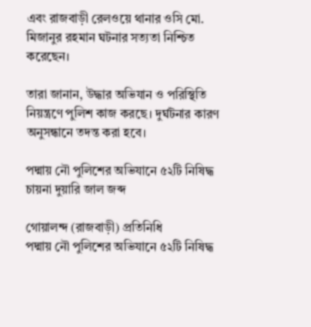এবং রাজবাড়ী রেলওয়ে থানার ওসি মো. মিজানুর রহমান ঘটনার সত্যতা নিশ্চিত করেছেন।

তারা জানান, উদ্ধার অভিযান ও পরিস্থিতি নিয়ন্ত্রণে পুলিশ কাজ করছে। দুর্ঘটনার কারণ অনুসন্ধানে তদন্ত করা হবে।

পদ্মায় নৌ পুলিশের অভিযানে ৫২টি নিষিদ্ধ চায়না দুয়ারি জাল জব্দ

গোয়ালন্দ (রাজবাড়ী) প্রতিনিধি
পদ্মায় নৌ পুলিশের অভিযানে ৫২টি নিষিদ্ধ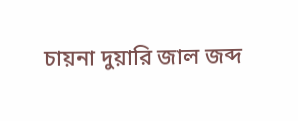চায়না দুয়ারি জাল জব্দ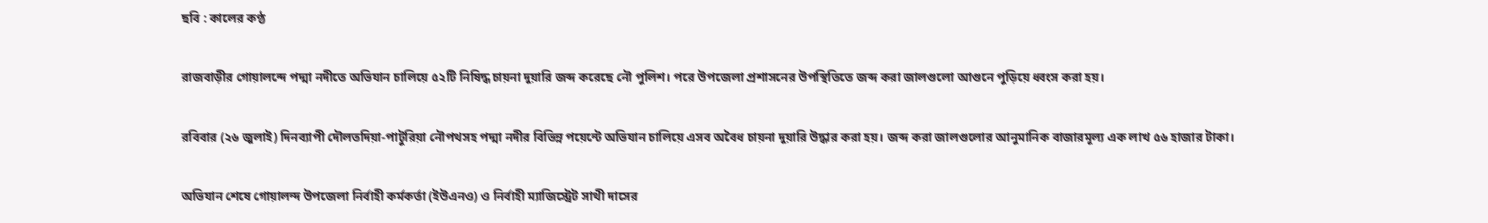ছবি : কালের কণ্ঠ

রাজবাড়ীর গোয়ালন্দে পদ্মা নদীতে অভিযান চালিয়ে ৫২টি নিষিদ্ধ চায়না দুয়ারি জব্দ করেছে নৌ পুলিশ। পরে উপজেলা প্রশাসনের উপস্থিতিতে জব্দ করা জালগুলো আগুনে পুড়িয়ে ধ্বংস করা হয়।

রবিবার (২৬ জুলাই) দিনব্যাপী দৌলতদিয়া-পাটুরিয়া নৌপথসহ পদ্মা নদীর বিভিন্ন পয়েন্টে অভিযান চালিয়ে এসব অবৈধ চায়না দুয়ারি উদ্ধার করা হয়। জব্দ করা জালগুলোর আনুমানিক বাজারমূল্য এক লাখ ৫৬ হাজার টাকা।

অভিযান শেষে গোয়ালন্দ উপজেলা নির্বাহী কর্মকর্তা (ইউএনও) ও নির্বাহী ম্যাজিস্ট্রেট সাথী দাসের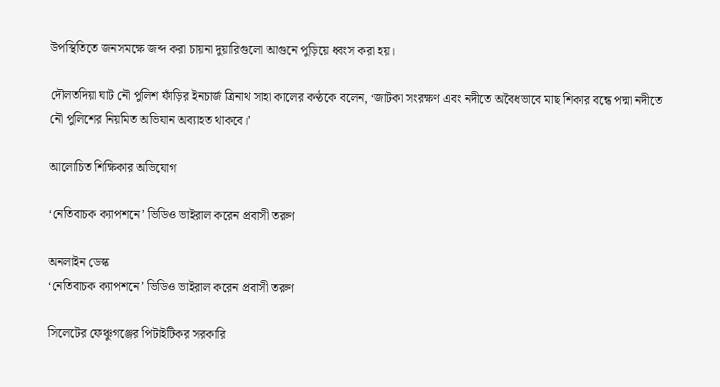উপস্থিতিতে জনসমক্ষে জব্দ করা চায়না দুয়ারিগুলো আগুনে পুড়িয়ে ধ্বংস করা হয়।

দৌলতদিয়া ঘাট নৌ পুলিশ ফাঁড়ির ইনচার্জ ত্রিনাথ সাহা কালের কণ্ঠকে বলেন, ‘জাটকা সংরক্ষণ এবং নদীতে অবৈধভাবে মাছ শিকার বন্ধে পদ্মা নদীতে নৌ পুলিশের নিয়মিত অভিযান অব্যাহত থাকবে।’

আলোচিত শিক্ষিকার অভিযোগ

‘নেতিবাচক ক্যাপশনে’ ভিডিও ভাইরাল করেন প্রবাসী তরুণ

অনলাইন ডেস্ক
‘নেতিবাচক ক্যাপশনে’ ভিডিও ভাইরাল করেন প্রবাসী তরুণ

সিলেটের ফেঞ্চুগঞ্জের পিটাইটিকর সরকারি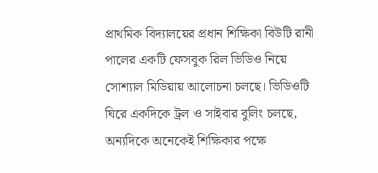প্রাথমিক বিদ্যালয়ের প্রধান শিক্ষিকা বিউটি রানী পালের একটি ফেসবুক রিল ভিডিও নিয়ে সোশ্যাল মিডিয়ায় আলোচনা চলছে। ভিডিওটি ঘিরে একদিকে ট্রল ও সাইবার বুলিং চলছে, অন্যদিকে অনেকেই শিক্ষিকার পক্ষে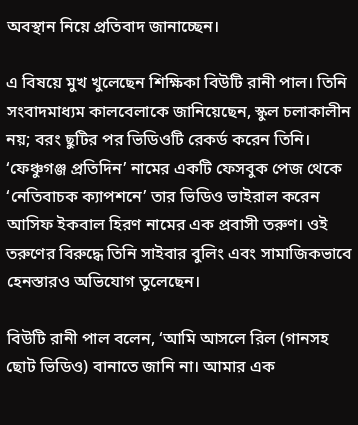অবস্থান নিয়ে প্রতিবাদ জানাচ্ছেন।

এ বিষয়ে মুখ খুলেছেন শিক্ষিকা বিউটি রানী পাল। তিনি সংবাদমাধ্যম কালবেলাকে জানিয়েছেন, স্কুল চলাকালীন নয়; বরং ছুটির পর ভিডিওটি রেকর্ড করেন তিনি। ‘ফেঞ্চুগঞ্জ প্রতিদিন’ নামের একটি ফেসবুক পেজ থেকে ‘নেতিবাচক ক্যাপশনে’ তার ভিডিও ভাইরাল করেন আসিফ ইকবাল হিরণ নামের এক প্রবাসী তরুণ। ওই তরুণের বিরুদ্ধে তিনি সাইবার বুলিং এবং সামাজিকভাবে হেনস্তারও অভিযোগ তুলেছেন।

বিউটি রানী পাল বলেন, ‘আমি আসলে রিল (গানসহ ছোট ভিডিও) বানাতে জানি না। আমার এক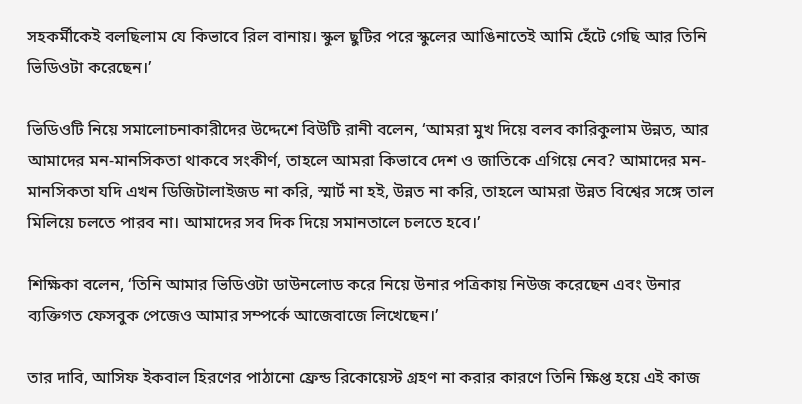সহকর্মীকেই বলছিলাম যে কিভাবে রিল বানায়। স্কুল ছুটির পরে স্কুলের আঙিনাতেই আমি হেঁটে গেছি আর তিনি ভিডিওটা করেছেন।’

ভিডিওটি নিয়ে সমালোচনাকারীদের উদ্দেশে বিউটি রানী বলেন, ‘আমরা মুখ দিয়ে বলব কারিকুলাম উন্নত, আর আমাদের মন-মানসিকতা থাকবে সংকীর্ণ, তাহলে আমরা কিভাবে দেশ ও জাতিকে এগিয়ে নেব? আমাদের মন-মানসিকতা যদি এখন ডিজিটালাইজড না করি, স্মার্ট না হই, উন্নত না করি, তাহলে আমরা উন্নত বিশ্বের সঙ্গে তাল মিলিয়ে চলতে পারব না। আমাদের সব দিক দিয়ে সমানতালে চলতে হবে।’

শিক্ষিকা বলেন, ‘তিনি আমার ভিডিওটা ডাউনলোড করে নিয়ে উনার পত্রিকায় নিউজ করেছেন এবং উনার ব্যক্তিগত ফেসবুক পেজেও আমার সম্পর্কে আজেবাজে লিখেছেন।’

তার দাবি, আসিফ ইকবাল হিরণের পাঠানো ফ্রেন্ড রিকোয়েস্ট গ্রহণ না করার কারণে তিনি ক্ষিপ্ত হয়ে এই কাজ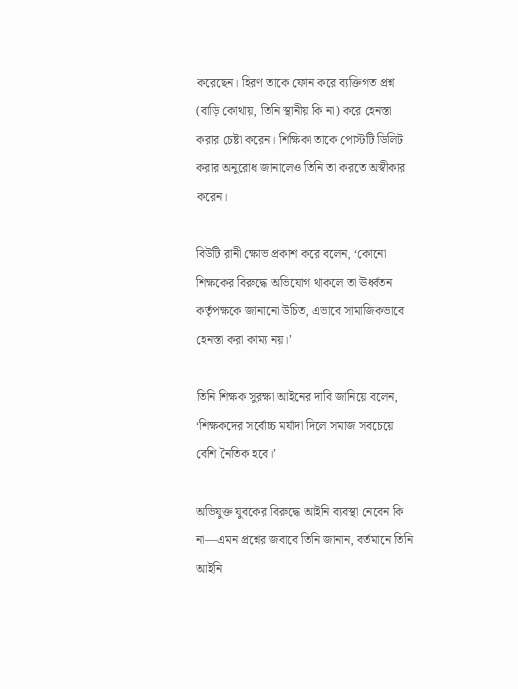করেছেন। হিরণ তাকে ফোন করে ব্যক্তিগত প্রশ্ন (বাড়ি কোথায়, তিনি স্থানীয় কি না) করে হেনস্তা করার চেষ্টা করেন। শিক্ষিকা তাকে পোস্টটি ডিলিট করার অনুরোধ জানালেও তিনি তা করতে অস্বীকার করেন।

বিউটি রানী ক্ষোভ প্রকাশ করে বলেন, ‘কোনো শিক্ষকের বিরুদ্ধে অভিযোগ থাকলে তা ঊর্ধ্বতন কর্তৃপক্ষকে জানানো উচিত, এভাবে সামাজিকভাবে হেনস্তা করা কাম্য নয়।’

তিনি শিক্ষক সুরক্ষা আইনের দাবি জানিয়ে বলেন, ‘শিক্ষকদের সর্বোচ্চ মর্যাদা দিলে সমাজ সবচেয়ে বেশি নৈতিক হবে।’

অভিযুক্ত যুবকের বিরুদ্ধে আইনি ব্যবস্থা নেবেন কি না—এমন প্রশ্নের জবাবে তিনি জানান, বর্তমানে তিনি আইনি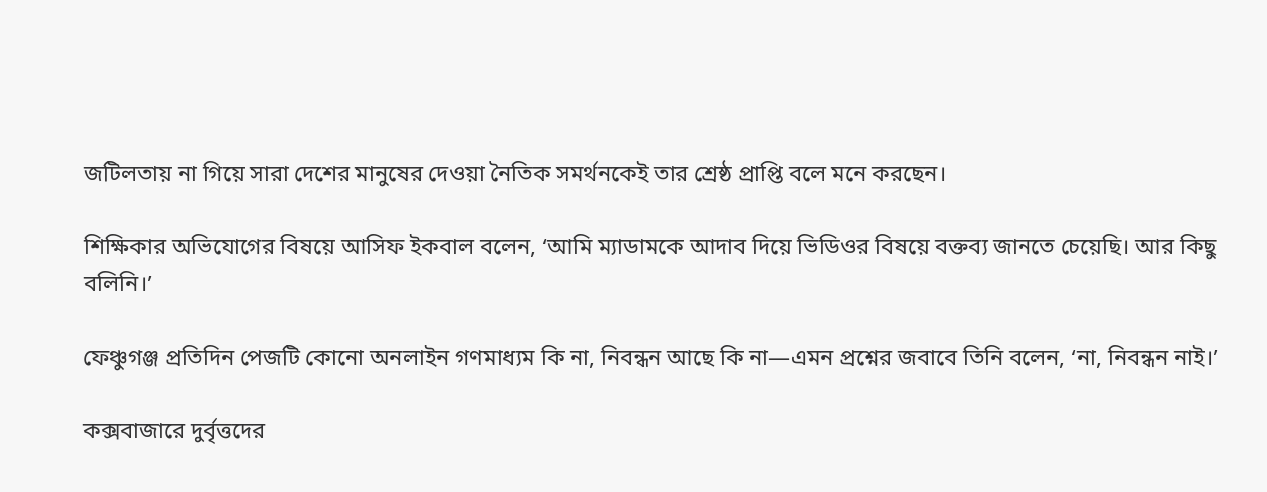জটিলতায় না গিয়ে সারা দেশের মানুষের দেওয়া নৈতিক সমর্থনকেই তার শ্রেষ্ঠ প্রাপ্তি বলে মনে করছেন।

শিক্ষিকার অভিযোগের বিষয়ে আসিফ ইকবাল বলেন, ‘আমি ম্যাডামকে আদাব দিয়ে ভিডিওর বিষয়ে বক্তব্য জানতে চেয়েছি। আর কিছু বলিনি।’

ফেঞ্চুগঞ্জ প্রতিদিন পেজটি কোনো অনলাইন গণমাধ্যম কি না, নিবন্ধন আছে কি না—এমন প্রশ্নের জবাবে তিনি বলেন, ‘না, নিবন্ধন নাই।’

কক্সবাজারে দুর্বৃত্তদের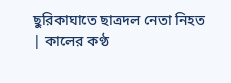ছুরিকাঘাতে ছাত্রদল নেতা নিহত | কালের কণ্ঠ